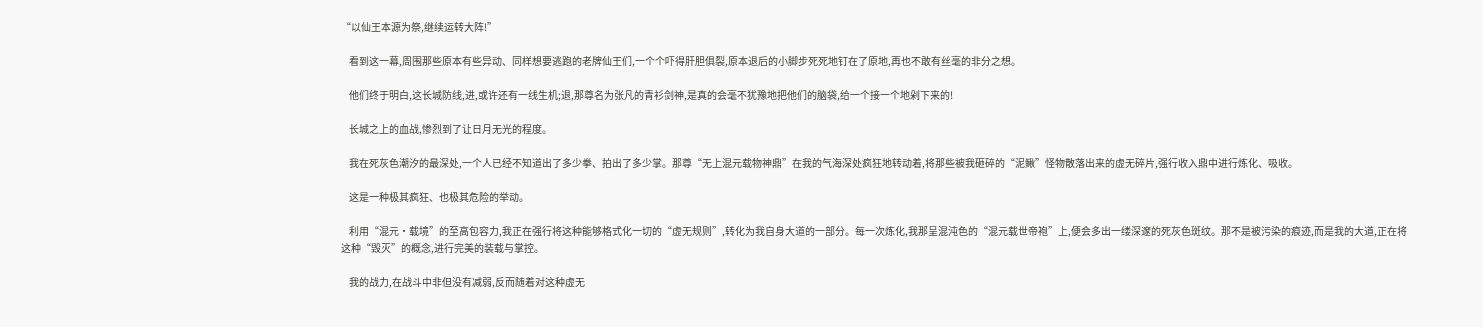“以仙王本源为祭,继续运转大阵!”

    看到这一幕,周围那些原本有些异动、同样想要逃跑的老牌仙王们,一个个吓得肝胆俱裂,原本退后的小脚步死死地钉在了原地,再也不敢有丝毫的非分之想。

    他们终于明白,这长城防线,进,或许还有一线生机;退,那尊名为张凡的青衫剑神,是真的会毫不犹豫地把他们的脑袋,给一个接一个地剁下来的!

    长城之上的血战,惨烈到了让日月无光的程度。

    我在死灰色潮汐的最深处,一个人已经不知道出了多少拳、拍出了多少掌。那尊“无上混元载物神鼎”在我的气海深处疯狂地转动着,将那些被我砸碎的“泥鳅”怪物散落出来的虚无碎片,强行收入鼎中进行炼化、吸收。

    这是一种极其疯狂、也极其危险的举动。

    利用“混元·载境”的至高包容力,我正在强行将这种能够格式化一切的“虚无规则”,转化为我自身大道的一部分。每一次炼化,我那呈混沌色的“混元载世帝袍”上,便会多出一缕深邃的死灰色斑纹。那不是被污染的痕迹,而是我的大道,正在将这种“毁灭”的概念,进行完美的装载与掌控。

    我的战力,在战斗中非但没有减弱,反而随着对这种虚无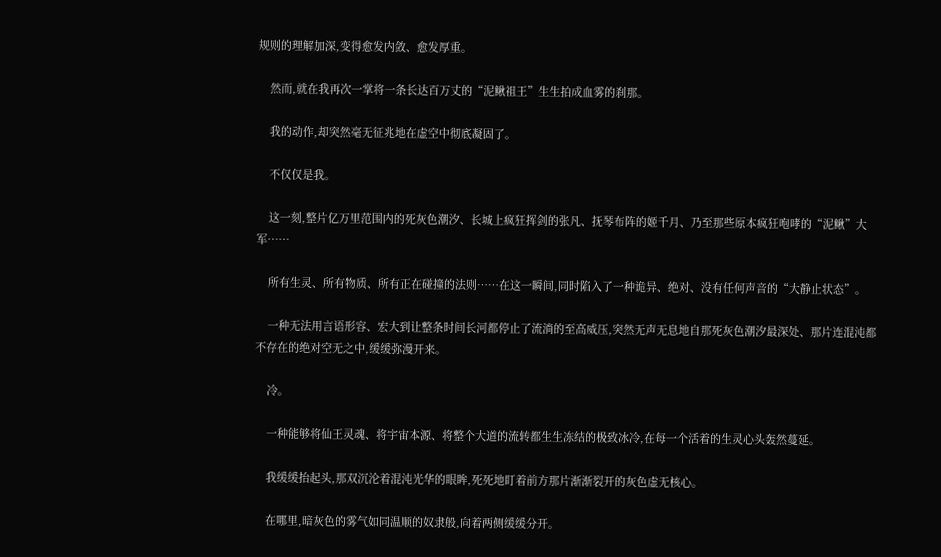规则的理解加深,变得愈发内敛、愈发厚重。

    然而,就在我再次一掌将一条长达百万丈的“泥鳅祖王”生生拍成血雾的刹那。

    我的动作,却突然毫无征兆地在虚空中彻底凝固了。

    不仅仅是我。

    这一刻,整片亿万里范围内的死灰色潮汐、长城上疯狂挥剑的张凡、抚琴布阵的姬千月、乃至那些原本疯狂咆哮的“泥鳅”大军……

    所有生灵、所有物质、所有正在碰撞的法则……在这一瞬间,同时陷入了一种诡异、绝对、没有任何声音的“大静止状态”。

    一种无法用言语形容、宏大到让整条时间长河都停止了流淌的至高威压,突然无声无息地自那死灰色潮汐最深处、那片连混沌都不存在的绝对空无之中,缓缓弥漫开来。

    冷。

    一种能够将仙王灵魂、将宇宙本源、将整个大道的流转都生生冻结的极致冰冷,在每一个活着的生灵心头轰然蔓延。

    我缓缓抬起头,那双沉沦着混沌光华的眼眸,死死地盯着前方那片渐渐裂开的灰色虚无核心。

    在哪里,暗灰色的雾气如同温顺的奴隶般,向着两侧缓缓分开。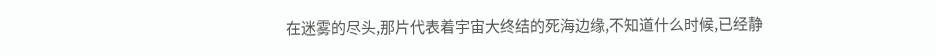在迷雾的尽头,那片代表着宇宙大终结的死海边缘,不知道什么时候,已经静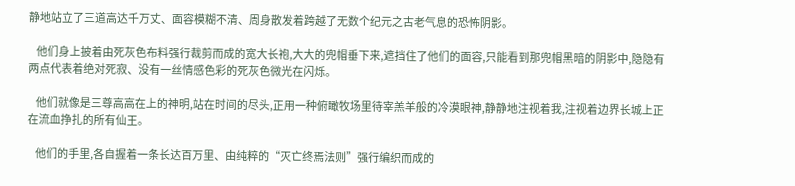静地站立了三道高达千万丈、面容模糊不清、周身散发着跨越了无数个纪元之古老气息的恐怖阴影。

    他们身上披着由死灰色布料强行裁剪而成的宽大长袍,大大的兜帽垂下来,遮挡住了他们的面容,只能看到那兜帽黑暗的阴影中,隐隐有两点代表着绝对死寂、没有一丝情感色彩的死灰色微光在闪烁。

    他们就像是三尊高高在上的神明,站在时间的尽头,正用一种俯瞰牧场里待宰羔羊般的冷漠眼神,静静地注视着我,注视着边界长城上正在流血挣扎的所有仙王。

    他们的手里,各自握着一条长达百万里、由纯粹的“灭亡终焉法则”强行编织而成的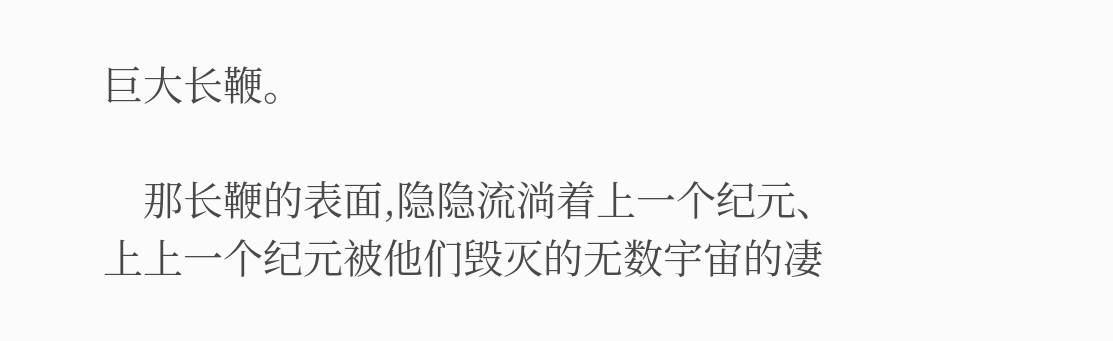巨大长鞭。

    那长鞭的表面,隐隐流淌着上一个纪元、上上一个纪元被他们毁灭的无数宇宙的凄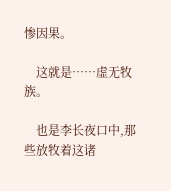惨因果。

    这就是……虚无牧族。

    也是李长夜口中,那些放牧着这诸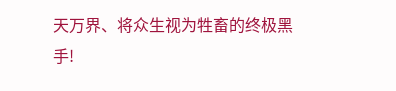天万界、将众生视为牲畜的终极黑手!